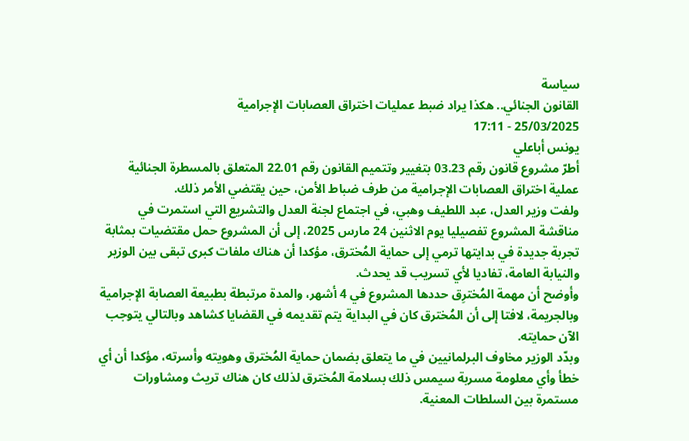سياسة
القانون الجنائي.. هكذا يراد ضبط عمليات اختراق العصابات الإجرامية
25/03/2025 - 17:11
يونس أباعلي
أطرّ مشروع قانون رقم 03.23 بتغيير وتتميم القانون رقم 22.01 المتعلق بالمسطرة الجنائية عملية اختراق العصابات الإجرامية من طرف ضباط الأمن، حين يقتضي الأمر ذلك.
ولفت وزير العدل، عبد اللطيف وهبي، في اجتماع لجنة العدل والتشريع التي استمرت في مناقشة المشروع تفصيليا يوم الاثنين 24 مارس 2025، إلى أن المشروع حمل مقتضيات بمثابة تجربة جديدة في بدايتها ترمي إلى حماية المُخترق، مؤكدا أن هناك ملفات كبرى تبقى بين الوزير والنيابة العامة، تفاديا لأي تسريب قد يحدث.
وأوضح أن مهمة المُخترِق حددها المشروع في 4 أشهر، والمدة مرتبطة بطبيعة العصابة الإجرامية وبالجريمة، لافتا إلى أن المُخترق كان في البداية يتم تقديمه في القضايا كشاهد وبالتالي يتوجب الآن حمايته.
وبدّد الوزير مخاوف البرلمانيين في ما يتعلق بضمان حماية المُخترق وهويته وأسرته، مؤكدا أن أي خطأ وأي معلومة مسربة سيمس ذلك بسلامة المُخترق لذلك كان هناك تريث ومشاورات مستمرة بين السلطات المعنية.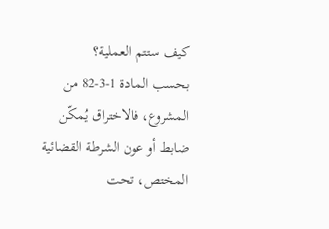كيف ستتم العملية؟
بحسب المادة 1-3-82 من المشروع، فالاختراق يُمكّن ضابط أو عون الشرطة القضائية المختص، تحت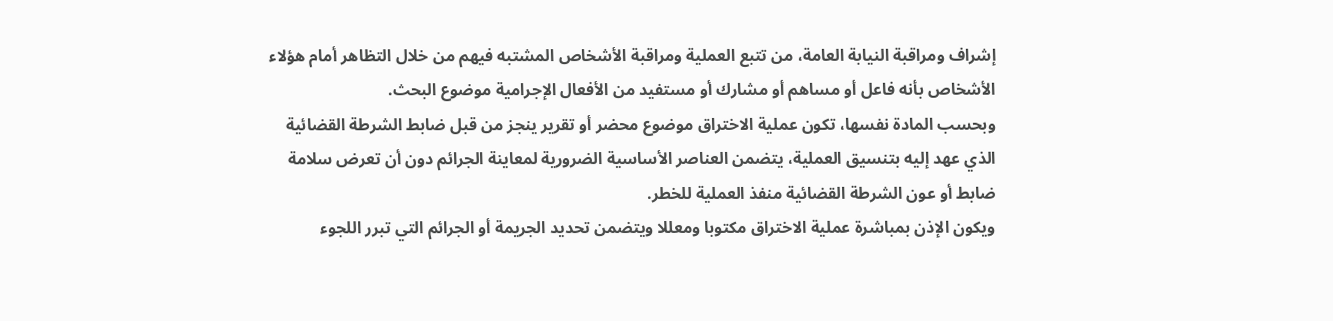إشراف ومراقبة النيابة العامة، من تتبع العملية ومراقبة الأشخاص المشتبه فيهم من خلال التظاهر أمام هؤلاء الأشخاص بأنه فاعل أو مساهم أو مشارك أو مستفيد من الأفعال الإجرامية موضوع البحث.
وبحسب المادة نفسها، تكون عملية الاختراق موضوع محضر أو تقرير ينجز من قبل ضابط الشرطة القضائية الذي عهد إليه بتنسيق العملية، يتضمن العناصر الأساسية الضرورية لمعاينة الجرائم دون أن تعرض سلامة ضابط أو عون الشرطة القضائية منفذ العملية للخطر.
ويكون الإذن بمباشرة عملية الاختراق مكتوبا ومعللا ويتضمن تحديد الجريمة أو الجرائم التي تبرر اللجوء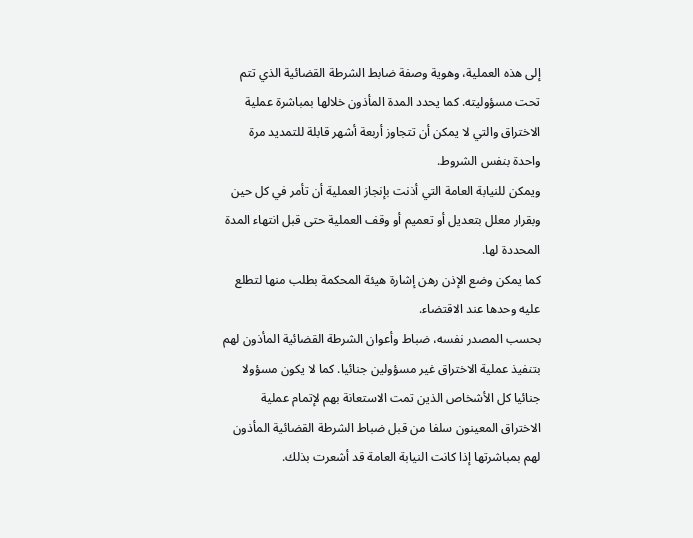إلى هذه العملية، وهوية وصفة ضابط الشرطة القضائية الذي تتم تحت مسؤوليته. كما يحدد المدة المأذون خلالها بمباشرة عملية الاختراق والتي لا يمكن أن تتجاوز أربعة أشهر قابلة للتمديد مرة واحدة بنفس الشروط.
ويمكن للنيابة العامة التي أذنت بإنجاز العملية أن تأمر في كل حين وبقرار معلل بتعديل أو تعميم أو وقف العملية حتى قبل انتهاء المدة المحددة لها.
كما يمكن وضع الإذن رهن إشارة هيئة المحكمة بطلب منها لتطلع عليه وحدها عند الاقتضاء.
بحسب المصدر نفسه، ضباط وأعوان الشرطة القضائية المأذون لهم بتنفيذ عملية الاختراق غير مسؤولين جنائيا. كما لا يكون مسؤولا جنائيا كل الأشخاص الذين تمت الاستعانة بهم لإتمام عملية الاختراق المعينون سلفا من قبل ضباط الشرطة القضائية المأذون لهم بمباشرتها إذا كانت النيابة العامة قد أشعرت بذلك.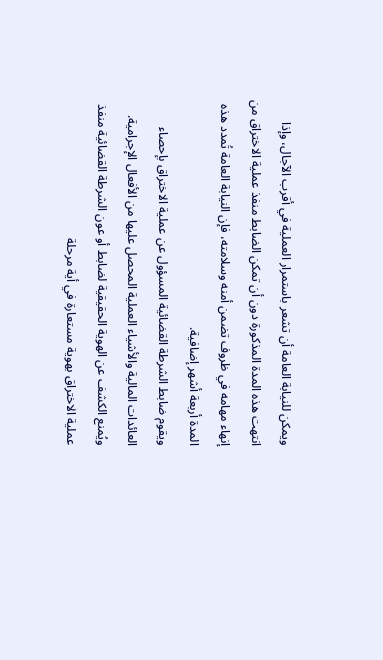ويمكن للنيابة العامة أن تشعر باستمرار العملية في أقرب الآجال، وإذا انتهت هذه المدة المذكورة دون أن تمكن الضابط منفذ عملية الاختراق من إنهاء مهامه في ظروف تضمن أمنه وسلامته، فإن النيابة العامة تُمدد هذه المدة أربعة أشهر إضافية.
ويقوم ضابط الشرطة القضائية المسؤول عن عملية الاختراق بإحصاء العائدات المالية والأشياء العملية المحصل عليها من الأفعال الإجرامية.
ويُمنع الكشف عن الهوية الحقيقية لضابط أو عون الشرطة القضائية منفذ عملية الاختراق بهوية مستعارة في أية مرحلة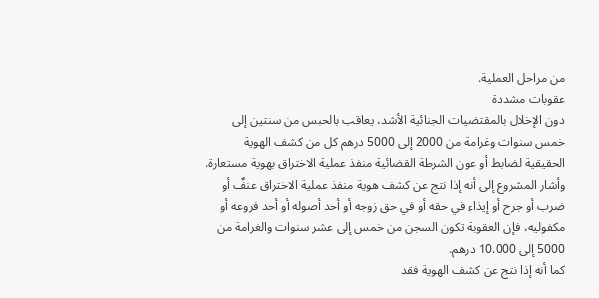من مراحل العملية.
عقوبات مشددة
دون الإخلال بالمقتضيات الجنائية الأشد، يعاقب بالحبس من سنتين إلى خمس سنوات وغرامة من 2000 إلى 5000 درهم كل من كشف الهوية الحقيقية لضابط أو عون الشرطة القضائية منفذ عملية الاختراق بهوية مستعارة.
وأشار المشروع إلى أنه إذا نتج عن كشف هوية منفذ عملية الاختراق عنفٌ أو ضرب أو جرح أو إيذاء في حقه أو في حق زوجه أو أحد أصوله أو أحد فروعه أو مكفوليه، فإن العقوبة تكون السجن من خمس إلى عشر سنوات والغرامة من 5000 إلى 10.000 درهم.
كما أنه إذا نتج عن كشف الهوية فقد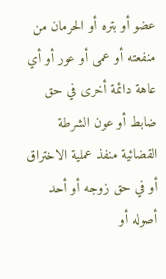عضو أو بتره أو الحرمان من منفعته أو عمى أو عور أو أي عاهة دائمة أخرى في حق ضابط أو عون الشرطة القضائية منفذ عملية الاختراق أو في حق زوجه أو أحد أصوله أو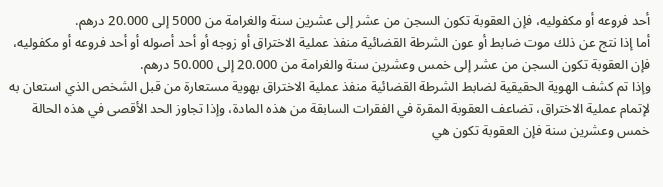أحد فروعه أو مكفوليه، فإن العقوبة تكون السجن من عشر إلى عشرين سنة والغرامة من 5000 إلى 20.000 درهم.
أما إذا نتج عن ذلك موت ضابط أو عون الشرطة القضائية منفذ عملية الاختراق أو زوجه أو أحد أصوله أو أحد فروعه أو مكفوليه، فإن العقوبة تكون السجن من عشر إلى خمس وعشرين سنة والغرامة من 20.000 إلى 50.000 درهم.
وإذا تم كشف الهوية الحقيقية لضابط الشرطة القضائية منفذ عملية الاختراق بهوية مستعارة من قبل الشخص الذي استعان به لإتمام عملية الاختراق، تضاعف العقوبة المقرة في الفقرات السابقة من هذه المادة، وإذا تجاوز الحد الأقصى في هذه الحالة خمس وعشرين سنة فإن العقوبة تكون هي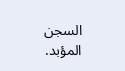السجن المؤبد.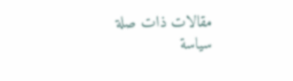مقالات ذات صلة
سياسة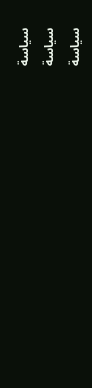سياسة
سياسة
سياسة